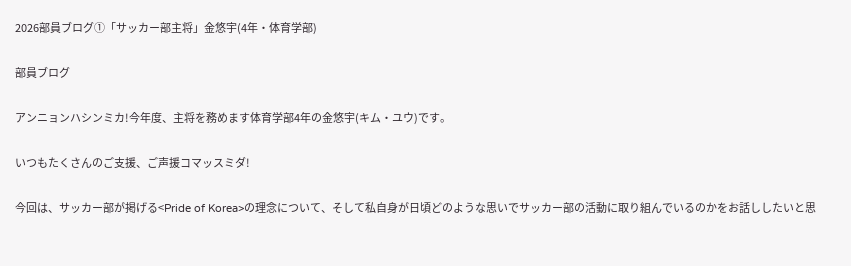2026部員ブログ①「サッカー部主将」金悠宇(4年・体育学部)

部員ブログ

アンニョンハシンミカ!今年度、主将を務めます体育学部4年の金悠宇(キム・ユウ)です。

いつもたくさんのご支援、ご声援コマッスミダ!

今回は、サッカー部が掲げる<Pride of Korea>の理念について、そして私自身が日頃どのような思いでサッカー部の活動に取り組んでいるのかをお話ししたいと思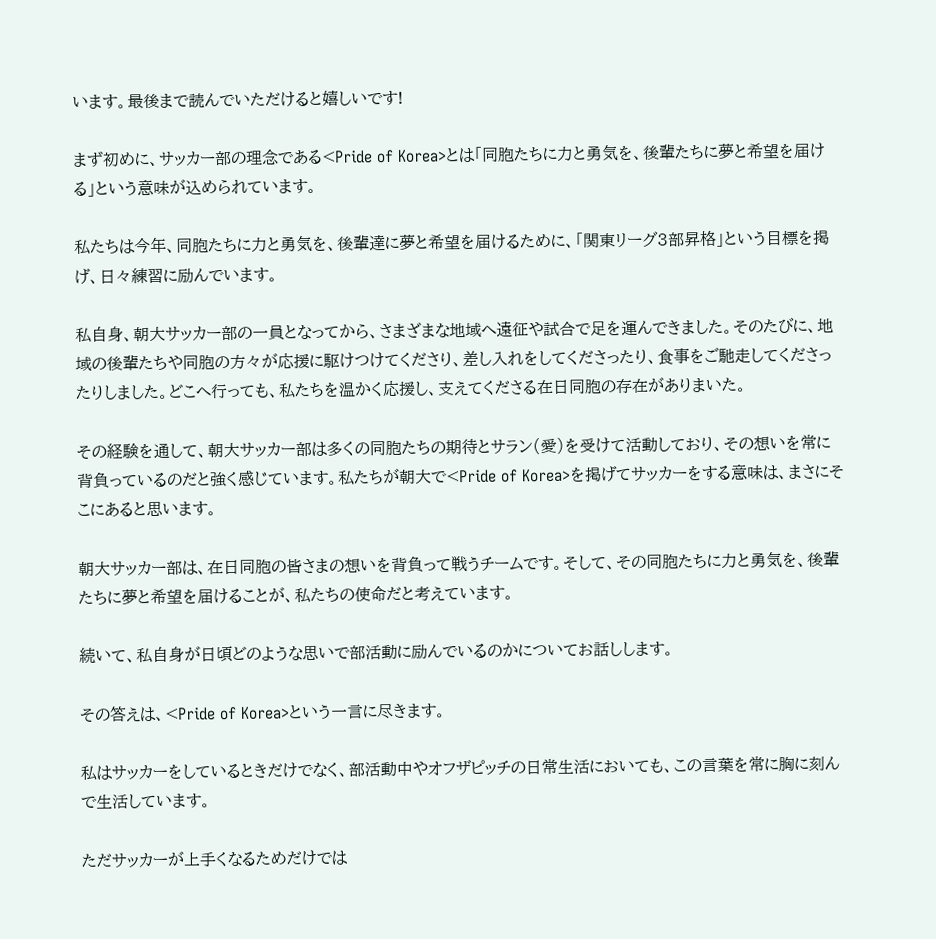います。最後まで読んでいただけると嬉しいです!

まず初めに、サッカー部の理念である<Pride of Korea>とは「同胞たちに力と勇気を、後輩たちに夢と希望を届ける」という意味が込められています。

私たちは今年、同胞たちに力と勇気を、後輩達に夢と希望を届けるために、「関東リーグ3部昇格」という目標を掲げ、日々練習に励んでいます。

私自身、朝大サッカー部の一員となってから、さまざまな地域へ遠征や試合で足を運んできました。そのたびに、地域の後輩たちや同胞の方々が応援に駆けつけてくださり、差し入れをしてくださったり、食事をご馳走してくださったりしました。どこへ行っても、私たちを温かく応援し、支えてくださる在日同胞の存在がありまいた。

その経験を通して、朝大サッカー部は多くの同胞たちの期待とサラン(愛)を受けて活動しており、その想いを常に背負っているのだと強く感じています。私たちが朝大で<Pride of Korea>を掲げてサッカーをする意味は、まさにそこにあると思います。

朝大サッカー部は、在日同胞の皆さまの想いを背負って戦うチームです。そして、その同胞たちに力と勇気を、後輩たちに夢と希望を届けることが、私たちの使命だと考えています。

続いて、私自身が日頃どのような思いで部活動に励んでいるのかについてお話しします。

その答えは、<Pride of Korea>という一言に尽きます。

私はサッカーをしているときだけでなく、部活動中やオフザピッチの日常生活においても、この言葉を常に胸に刻んで生活しています。

ただサッカーが上手くなるためだけでは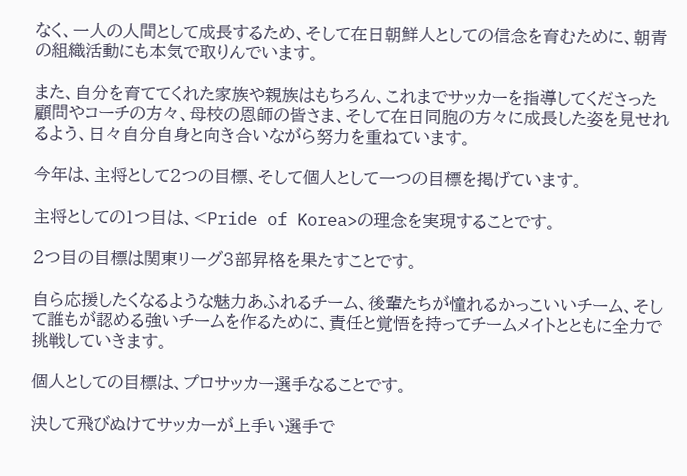なく、一人の人間として成長するため、そして在日朝鮮人としての信念を育むために、朝青の組織活動にも本気で取りんでいます。

また、自分を育ててくれた家族や親族はもちろん、これまでサッカーを指導してくださった顧問やコーチの方々、母校の恩師の皆さま、そして在日同胞の方々に成長した姿を見せれるよう、日々自分自身と向き合いながら努力を重ねています。

今年は、主将として2つの目標、そして個人として一つの目標を掲げています。

主将としての1つ目は、<Pride of Korea>の理念を実現することです。

2つ目の目標は関東リーグ3部昇格を果たすことです。

自ら応援したくなるような魅力あふれるチーム、後輩たちが憧れるかっこいいチーム、そして誰もが認める強いチームを作るために、責任と覚悟を持ってチームメイトとともに全力で挑戦していきます。

個人としての目標は、プロサッカー選手なることです。

決して飛びぬけてサッカーが上手い選手で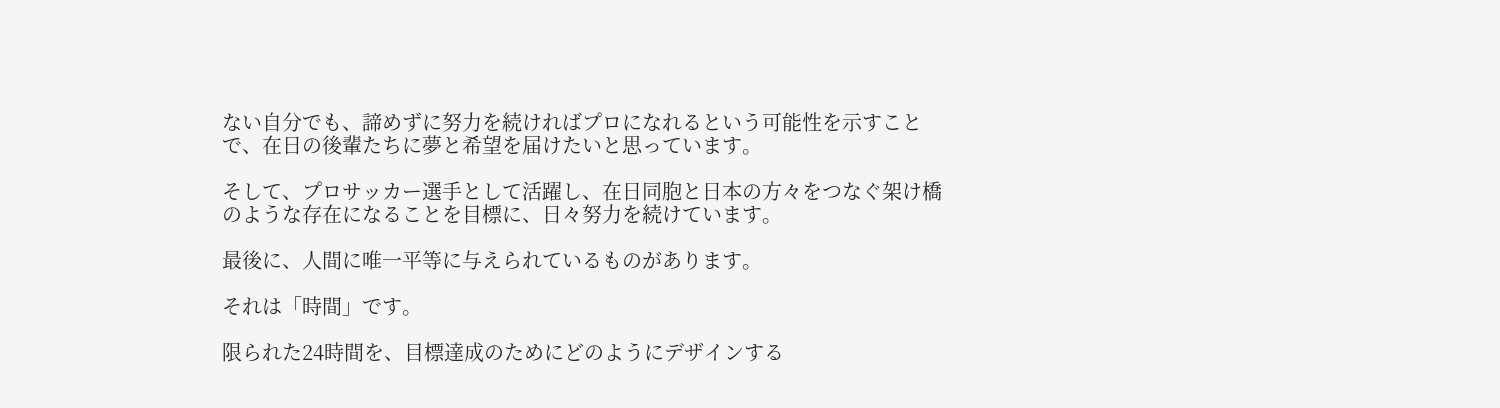ない自分でも、諦めずに努力を続ければプロになれるという可能性を示すことで、在日の後輩たちに夢と希望を届けたいと思っています。

そして、プロサッカー選手として活躍し、在日同胞と日本の方々をつなぐ架け橋のような存在になることを目標に、日々努力を続けています。

最後に、人間に唯一平等に与えられているものがあります。

それは「時間」です。

限られた24時間を、目標達成のためにどのようにデザインする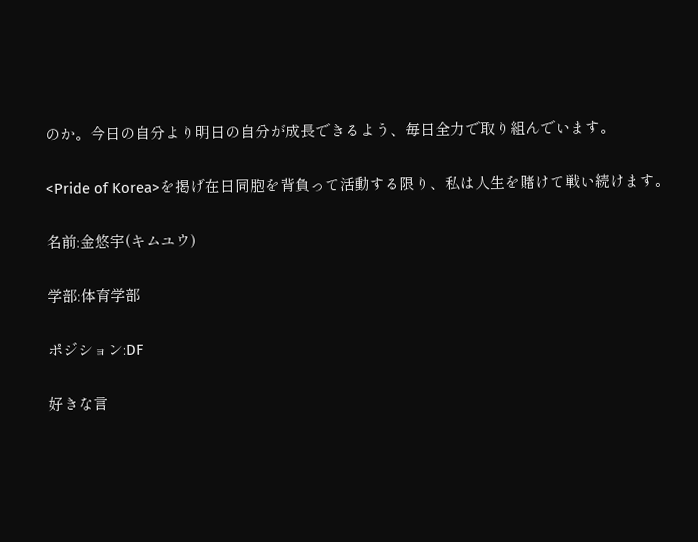のか。今日の自分より明日の自分が成長できるよう、毎日全力で取り組んでいます。

<Pride of Korea>を掲げ在日同胞を背負って活動する限り、私は人生を賭けて戦い続けます。

名前:金悠宇(キムユウ)

学部:体育学部

ポジション:DF

好きな言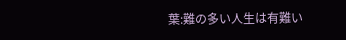葉:難の多い人生は有難い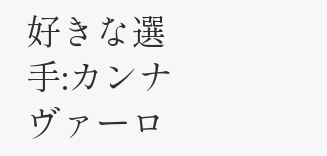好きな選手:カンナヴァーロ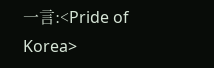一言:<Pride of Korea>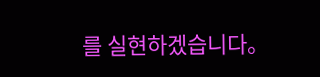를 실현하겠습니다。